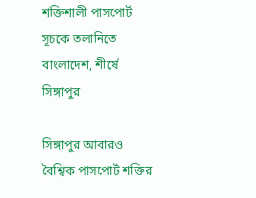শক্তিশালী পাসপোর্ট সূচকে তলানিতে বাংলাদেশ, শীর্ষে সিঙ্গাপুর

সিঙ্গাপুর আবারও বৈশ্বিক পাসপোর্ট শক্তির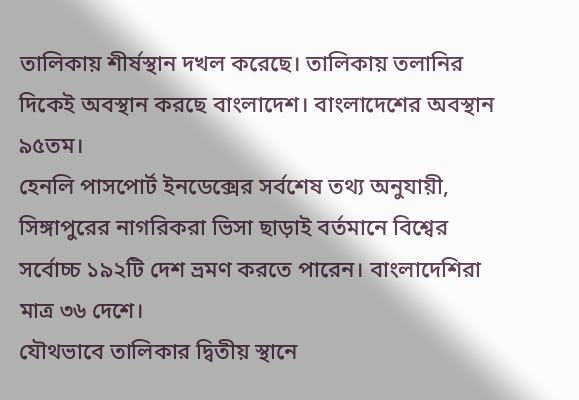তালিকায় শীর্ষস্থান দখল করেছে। তালিকায় তলানির দিকেই অবস্থান করছে বাংলাদেশ। বাংলাদেশের অবস্থান ৯৫তম।
হেনলি পাসপোর্ট ইনডেক্সের সর্বশেষ তথ্য অনুযায়ী, সিঙ্গাপুরের নাগরিকরা ভিসা ছাড়াই বর্তমানে বিশ্বের সর্বোচ্চ ১৯২টি দেশ ভ্রমণ করতে পারেন। বাংলাদেশিরা মাত্র ৩৬ দেশে।
যৌথভাবে তালিকার দ্বিতীয় স্থানে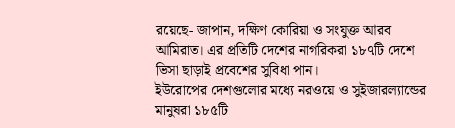রয়েছে- জাপান, দক্ষিণ কোরিয়া ও সংযুক্ত আরব আমিরাত। এর প্রতিটি দেশের নাগরিকরা ১৮৭টি দেশে ভিসা ছাড়াই প্রবেশের সুবিধা পান।
ইউরোপের দেশগুলোর মধ্যে নরওয়ে ও সুইজারল্যান্ডের মানুষরা ১৮৫টি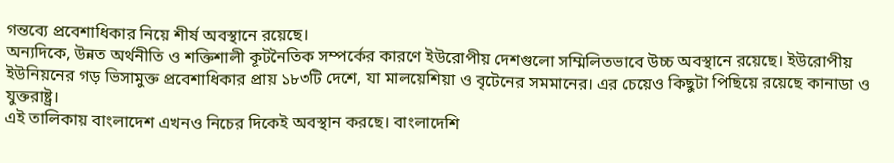গন্তব্যে প্রবেশাধিকার নিয়ে শীর্ষ অবস্থানে রয়েছে।
অন্যদিকে, উন্নত অর্থনীতি ও শক্তিশালী কূটনৈতিক সম্পর্কের কারণে ইউরোপীয় দেশগুলো সম্মিলিতভাবে উচ্চ অবস্থানে রয়েছে। ইউরোপীয় ইউনিয়নের গড় ভিসামুক্ত প্রবেশাধিকার প্রায় ১৮৩টি দেশে, যা মালয়েশিয়া ও বৃটেনের সমমানের। এর চেয়েও কিছুটা পিছিয়ে রয়েছে কানাডা ও যুক্তরাষ্ট্র।
এই তালিকায় বাংলাদেশ এখনও নিচের দিকেই অবস্থান করছে। বাংলাদেশি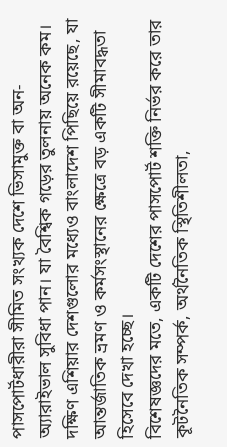পাসপোর্টধারীরা সীমিত সংখ্যক দেশে ভিসামুক্ত বা অন-অ্যারাইভাল সুবিধা পান। যা বৈশ্বিক গড়ের তুলনায় অনেক কম। দক্ষিণ এশিয়ার দেশগুলোর মধ্যেও বাংলাদেশ পিছিয়ে রয়েছে, যা আন্তর্জাতিক ভ্রমণ ও কর্মসংস্থানের ক্ষেত্রে বড় একটি সীমাবদ্ধতা হিসেবে দেখা হচ্ছে।
বিশেষজ্ঞদের মতে, একটি দেশের পাসপোর্ট শক্তি নির্ভর করে তার কূটনৈতিক সম্পর্ক, অর্থনৈতিক স্থিতিশীলতা,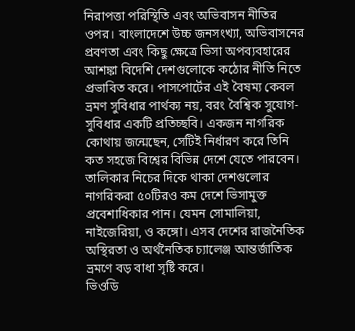নিরাপত্তা পরিস্থিতি এবং অভিবাসন নীতির ওপর। বাংলাদেশে উচ্চ জনসংখ্যা, অভিবাসনের প্রবণতা এবং কিছু ক্ষেত্রে ভিসা অপব্যবহারের আশঙ্কা বিদেশি দেশগুলোকে কঠোর নীতি নিতে প্রভাবিত করে। পাসপোর্টের এই বৈষম্য কেবল ভ্রমণ সুবিধার পার্থক্য নয়, বরং বৈশ্বিক সুযোগ-সুবিধার একটি প্রতিচ্ছবি। একজন নাগরিক কোথায় জন্মেছেন, সেটিই নির্ধারণ করে তিনি কত সহজে বিশ্বের বিভিন্ন দেশে যেতে পারবেন।
তালিকার নিচের দিকে থাকা দেশগুলোর নাগরিকরা ৫০টিরও কম দেশে ভিসামুক্ত প্রবেশাধিকার পান। যেমন সোমালিয়া, নাইজেরিয়া, ও কঙ্গো। এসব দেশের রাজনৈতিক অস্থিরতা ও অর্থনৈতিক চ্যালেঞ্জ আন্তর্জাতিক ভ্রমণে বড় বাধা সৃষ্টি করে।
ভিওডি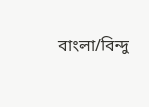বাংলা/বিন্দু